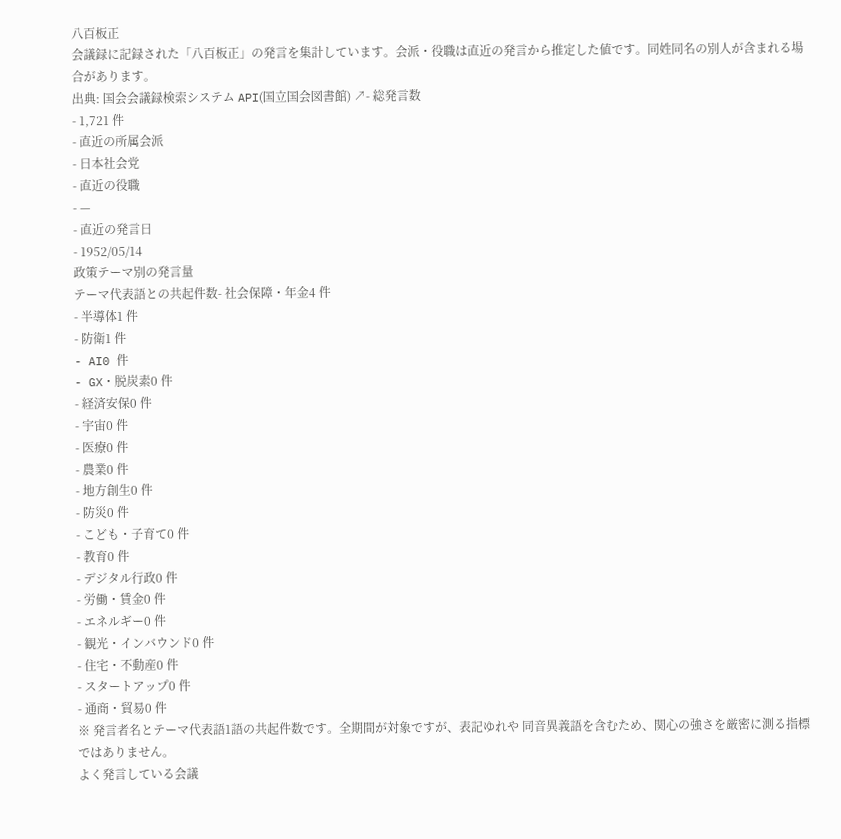八百板正
会議録に記録された「八百板正」の発言を集計しています。会派・役職は直近の発言から推定した値です。同姓同名の別人が含まれる場合があります。
出典: 国会会議録検索システム API(国立国会図書館) ↗- 総発言数
- 1,721 件
- 直近の所属会派
- 日本社会党
- 直近の役職
- —
- 直近の発言日
- 1952/05/14
政策テーマ別の発言量
テーマ代表語との共起件数- 社会保障・年金4 件
- 半導体1 件
- 防衛1 件
- AI0 件
- GX・脱炭素0 件
- 経済安保0 件
- 宇宙0 件
- 医療0 件
- 農業0 件
- 地方創生0 件
- 防災0 件
- こども・子育て0 件
- 教育0 件
- デジタル行政0 件
- 労働・賃金0 件
- エネルギー0 件
- 観光・インバウンド0 件
- 住宅・不動産0 件
- スタートアップ0 件
- 通商・貿易0 件
※ 発言者名とテーマ代表語1語の共起件数です。全期間が対象ですが、表記ゆれや 同音異義語を含むため、関心の強さを厳密に測る指標ではありません。
よく発言している会議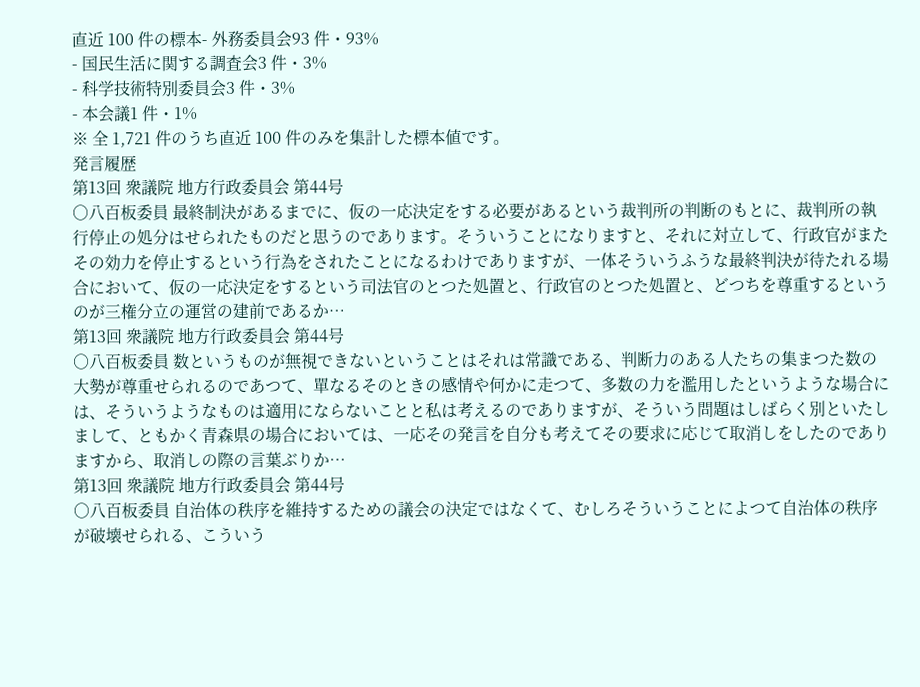直近 100 件の標本- 外務委員会93 件・93%
- 国民生活に関する調査会3 件・3%
- 科学技術特別委員会3 件・3%
- 本会議1 件・1%
※ 全 1,721 件のうち直近 100 件のみを集計した標本値です。
発言履歴
第13回 衆議院 地方行政委員会 第44号
○八百板委員 最終制決があるまでに、仮の一応決定をする必要があるという裁判所の判断のもとに、裁判所の執行停止の処分はせられたものだと思うのであります。そういうことになりますと、それに対立して、行政官がまたその効力を停止するという行為をされたことになるわけでありますが、一体そういうふうな最終判決が待たれる場合において、仮の一応決定をするという司法官のとつた処置と、行政官のとつた処置と、どつちを尊重するというのが三権分立の運営の建前であるか…
第13回 衆議院 地方行政委員会 第44号
○八百板委員 数というものが無視できないということはそれは常識である、判断力のある人たちの集まつた数の大勢が尊重せられるのであつて、單なるそのときの感情や何かに走つて、多数の力を濫用したというような場合には、そういうようなものは適用にならないことと私は考えるのでありますが、そういう問題はしばらく別といたしまして、ともかく青森県の場合においては、一応その発言を自分も考えてその要求に応じて取消しをしたのでありますから、取消しの際の言葉ぶりか…
第13回 衆議院 地方行政委員会 第44号
○八百板委員 自治体の秩序を維持するための議会の決定ではなくて、むしろそういうことによつて自治体の秩序が破壊せられる、こういう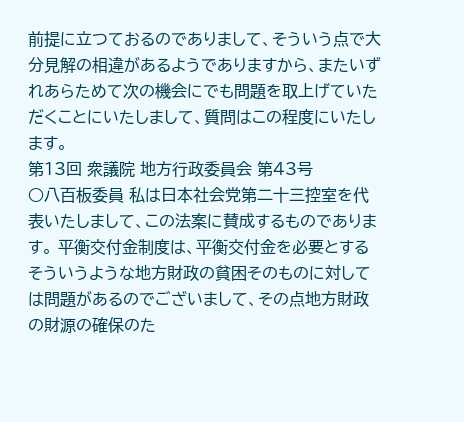前提に立つておるのでありまして、そういう点で大分見解の相違があるようでありますから、またいずれあらためて次の機会にでも問題を取上げていただくことにいたしまして、質問はこの程度にいたします。
第13回 衆議院 地方行政委員会 第43号
○八百板委員 私は日本社会党第二十三控室を代表いたしまして、この法案に賛成するものであります。 平衡交付金制度は、平衡交付金を必要とするそういうような地方財政の貧困そのものに対しては問題があるのでございまして、その点地方財政の財源の確保のた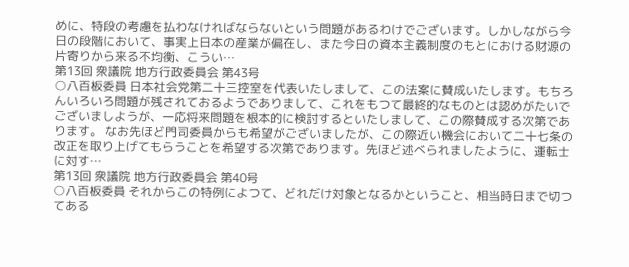めに、特段の考慮を払わなければならないという問題があるわけでございます。しかしながら今日の段階において、事実上日本の産業が偏在し、また今日の資本主義制度のもとにおける財源の片寄りから来る不均衡、こうい…
第13回 衆議院 地方行政委員会 第43号
○八百板委員 日本社会党第二十三控室を代表いたしまして、この法案に賛成いたします。もちろんいろいろ問題が残されておるようでありまして、これをもつて最終的なものとは認めがたいでございましようが、一応将来問題を根本的に検討するといたしまして、この際賛成する次第であります。 なお先ほど門司委員からも希望がございましたが、この際近い機会において二十七条の改正を取り上げてもらうことを希望する次第であります。先ほど述べられましたように、運転士に対す…
第13回 衆議院 地方行政委員会 第40号
○八百板委員 それからこの特例によつて、どれだけ対象となるかということ、相当時日まで切つてある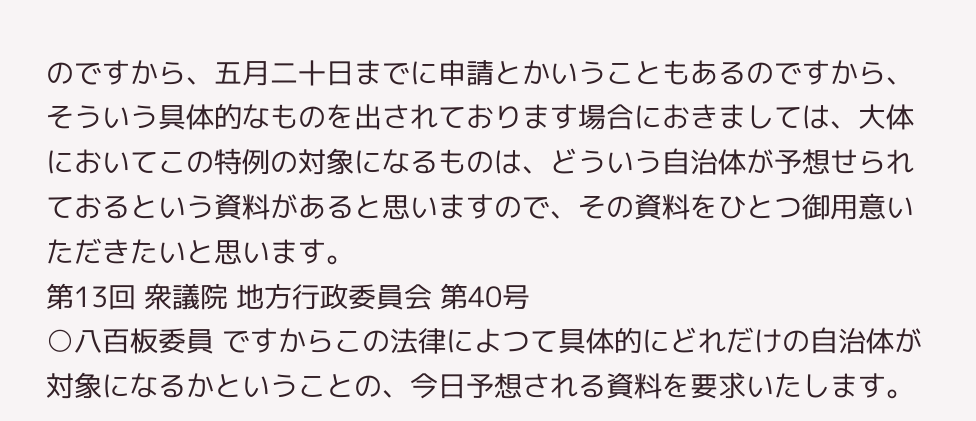のですから、五月二十日までに申請とかいうこともあるのですから、そういう具体的なものを出されております場合におきましては、大体においてこの特例の対象になるものは、どういう自治体が予想せられておるという資料があると思いますので、その資料をひとつ御用意いただきたいと思います。
第13回 衆議院 地方行政委員会 第40号
○八百板委員 ですからこの法律によつて具体的にどれだけの自治体が対象になるかということの、今日予想される資料を要求いたします。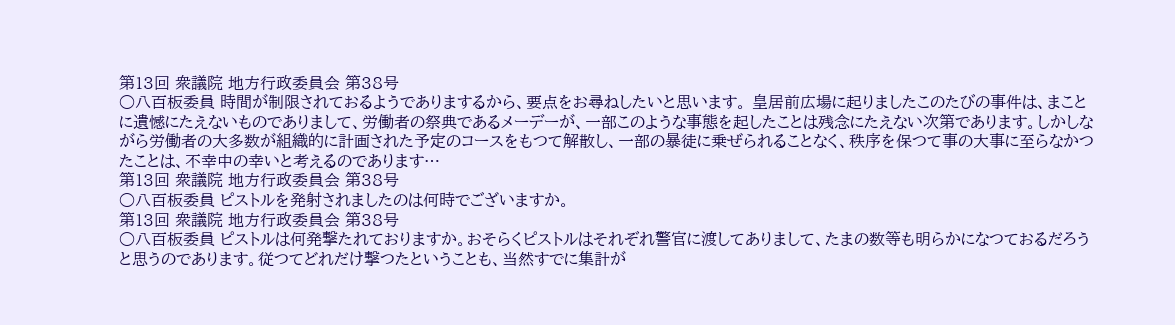第13回 衆議院 地方行政委員会 第38号
○八百板委員 時間が制限されておるようでありまするから、要点をお尋ねしたいと思います。 皇居前広場に起りましたこのたびの事件は、まことに遺憾にたえないものでありまして、労働者の祭典であるメーデーが、一部このような事態を起したことは残念にたえない次第であります。しかしながら労働者の大多数が組織的に計画された予定のコースをもつて解散し、一部の暴徒に乗ぜられることなく、秩序を保つて事の大事に至らなかつたことは、不幸中の幸いと考えるのであります…
第13回 衆議院 地方行政委員会 第38号
○八百板委員 ピストルを発射されましたのは何時でございますか。
第13回 衆議院 地方行政委員会 第38号
○八百板委員 ピストルは何発撃たれておりますか。おそらくピストルはそれぞれ警官に渡してありまして、たまの数等も明らかになつておるだろうと思うのであります。従つてどれだけ撃つたということも、当然すでに集計が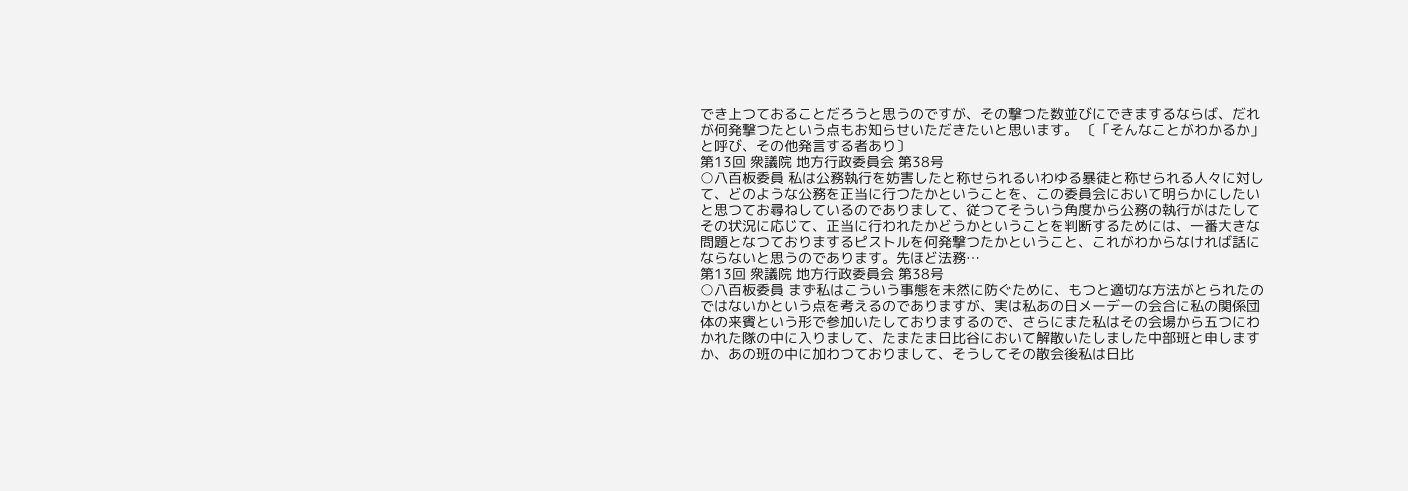でき上つておることだろうと思うのですが、その撃つた数並びにできまするならば、だれが何発撃つたという点もお知らせいただきたいと思います。 〔「そんなことがわかるか」と呼び、その他発言する者あり〕
第13回 衆議院 地方行政委員会 第38号
○八百板委員 私は公務執行を妨害したと称せられるいわゆる暴徒と称せられる人々に対して、どのような公務を正当に行つたかということを、この委員会において明らかにしたいと思つてお尋ねしているのでありまして、従つてそういう角度から公務の執行がはたしてその状況に応じて、正当に行われたかどうかということを判断するためには、一番大きな問題となつておりまするピストルを何発撃つたかということ、これがわからなければ話にならないと思うのであります。先ほど法務…
第13回 衆議院 地方行政委員会 第38号
○八百板委員 まず私はこういう事態を未然に防ぐために、もつと適切な方法がとられたのではないかという点を考えるのでありますが、実は私あの日メーデーの会合に私の関係団体の来賓という形で参加いたしておりまするので、さらにまた私はその会場から五つにわかれた隊の中に入りまして、たまたま日比谷において解散いたしました中部班と申しますか、あの班の中に加わつておりまして、そうしてその散会後私は日比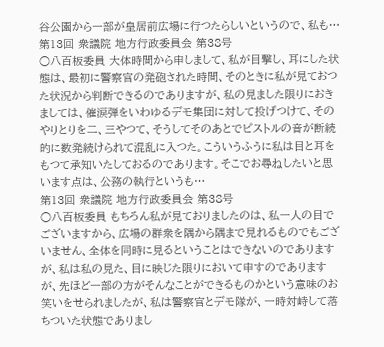谷公園から一部が皇居前広場に行つたらしいというので、私も…
第13回 衆議院 地方行政委員会 第38号
○八百板委員 大体時間から申しまして、私が目撃し、耳にした状態は、最初に警察官の発砲された時間、そのときに私が見ておつた状況から判断できるのでありますが、私の見ました限りにおきましては、催涙弾をいわゆるデモ集団に対して投げつけて、そのやりとりを二、三やつて、そうしてそのあとでピストルの音が断続的に数発続けられて混乱に入つた。こういうふうに私は目と耳をもつて承知いたしておるのであります。そこでお尋ねしたいと思います点は、公務の執行というも…
第13回 衆議院 地方行政委員会 第38号
○八百板委員 もちろん私が見ておりましたのは、私一人の目でございますから、広場の群衆を隅から隅まで見れるものでもございません、全体を同時に見るということはできないのでありますが、私は私の見た、目に映じた限りにおいて申すのでありますが、先ほど一部の方がそんなことができるものかという意味のお笑いをせられましたが、私は警察官とデモ隊が、一時対峙して落ちついた状態でありまし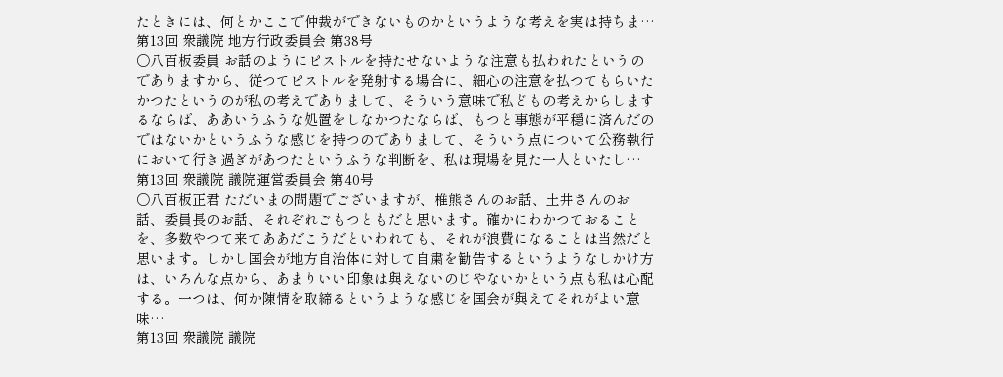たときには、何とかここで仲裁ができないものかというような考えを実は持ちま…
第13回 衆議院 地方行政委員会 第38号
○八百板委員 お話のようにピストルを持たせないような注意も払われたというのでありますから、従つてピストルを発射する場合に、細心の注意を払つてもらいたかつたというのが私の考えでありまして、そういう意味で私どもの考えからしまするならば、ああいうふうな処置をしなかつたならば、もつと事態が平穏に済んだのではないかというふうな感じを持つのでありまして、そういう点について公務執行において行き過ぎがあつたというふうな判断を、私は現場を見た一人といたし…
第13回 衆議院 議院運営委員会 第40号
○八百板正君 ただいまの問題でございますが、椎熊さんのお話、土井さんのお話、委員長のお話、それぞれごもつともだと思います。確かにわかつておることを、多数やつて来てああだこうだといわれても、それが浪費になることは当然だと思います。しかし国会が地方自治体に対して自粛を勧告するというようなしかけ方は、いろんな点から、あまりいい印象は與えないのじやないかという点も私は心配する。一つは、何か陳情を取締るというような感じを国会が與えてそれがよい意味…
第13回 衆議院 議院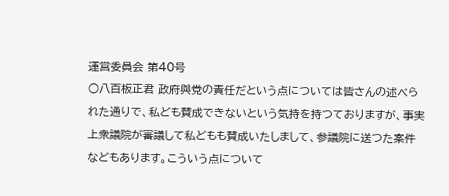運営委員会 第40号
○八百板正君 政府與党の責任だという点については皆さんの述べられた通りで、私ども賛成できないという気持を持つておりますが、事実上衆議院が審議して私どもも賛成いたしまして、参議院に送つた案件などもあります。こういう点について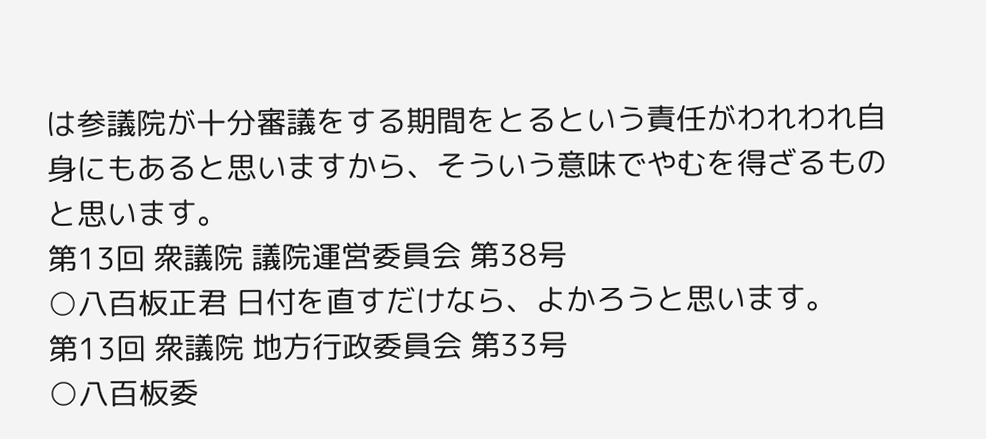は参議院が十分審議をする期間をとるという責任がわれわれ自身にもあると思いますから、そういう意味でやむを得ざるものと思います。
第13回 衆議院 議院運営委員会 第38号
○八百板正君 日付を直すだけなら、よかろうと思います。
第13回 衆議院 地方行政委員会 第33号
○八百板委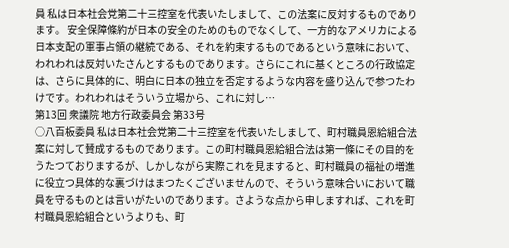員 私は日本社会党第二十三控室を代表いたしまして、この法案に反対するものであります。 安全保障條約が日本の安全のためのものでなくして、一方的なアメリカによる日本支配の軍事占領の継続である、それを約束するものであるという意味において、われわれは反対いたさんとするものであります。さらにこれに基くところの行政協定は、さらに具体的に、明白に日本の独立を否定するような内容を盛り込んで参つたわけです。われわれはそういう立場から、これに対し…
第13回 衆議院 地方行政委員会 第33号
○八百板委員 私は日本社会党第二十三控室を代表いたしまして、町村職員恩給組合法案に対して賛成するものであります。この町村職員恩給組合法は第一條にその目的をうたつておりまするが、しかしながら実際これを見ますると、町村職員の福祉の増進に役立つ具体的な裏づけはまつたくございませんので、そういう意味合いにおいて職員を守るものとは言いがたいのであります。さような点から申しますれば、これを町村職員恩給組合というよりも、町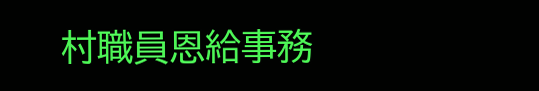村職員恩給事務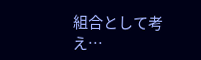組合として考え…